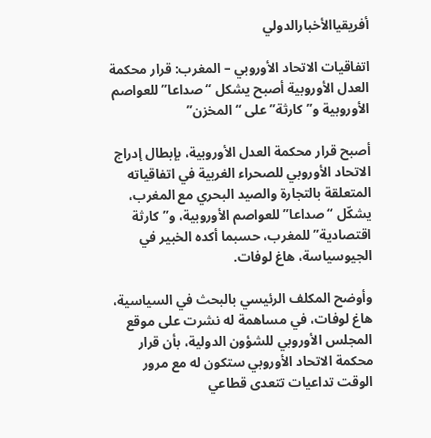أفريقياالأخبارالدولي

اتفاقيات الاتحاد الأوروبي – المغرب: قرار محكمة العدل الأوروبية أصبح يشكل “صداعا” للعواصم الأوروبية و”كارثة” على “المخزن”

أصبح قرار محكمة العدل الأوروبية، بإبطال إدراج الاتحاد الأوروبي للصحراء الغربية في اتفاقياته المتعلقة بالتجارة والصيد البحري مع المغرب، يشكّل “صداعا” للعواصم الأوروبية، و”كارثة اقتصادية” للمغرب، حسبما أكده الخبير في الجيوسياسة، هاغ لوفات.

وأوضح المكلف الرئيسي بالبحث في السياسية، هاغ لوفات، في مساهمة له نشرت على موقع المجلس الأوروبي للشؤون الدولية، بأن قرار محكمة الاتحاد الأوروبي ستكون له مع مرور الوقت تداعيات تتعدى قطاعي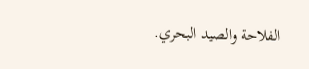الفلاحة والصيد البحري.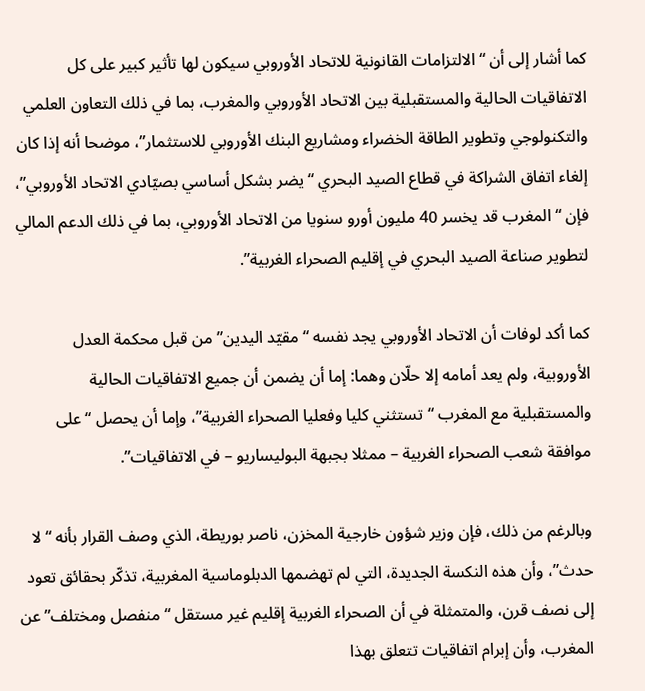كما أشار إلى أن “الالتزامات القانونية للاتحاد الأوروبي سيكون لها تأثير كبير على كل الاتفاقيات الحالية والمستقبلية بين الاتحاد الأوروبي والمغرب، بما في ذلك التعاون العلمي والتكنولوجي وتطوير الطاقة الخضراء ومشاريع البنك الأوروبي للاستثمار”، موضحا أنه إذا كان إلغاء اتفاق الشراكة في قطاع الصيد البحري “يضر بشكل أساسي بصيّادي الاتحاد الأوروبي”، فإن “المغرب قد يخسر 40 مليون أورو سنويا من الاتحاد الأوروبي، بما في ذلك الدعم المالي لتطوير صناعة الصيد البحري في إقليم الصحراء الغربية”.

كما أكد لوفات أن الاتحاد الأوروبي يجد نفسه “مقيّد اليدين” من قبل محكمة العدل الأوروبية، ولم يعد أمامه إلا حلّان وهما: إما أن يضمن أن جميع الاتفاقيات الحالية والمستقبلية مع المغرب “تستثني كليا وفعليا الصحراء الغربية”، وإما أن يحصل “على موافقة شعب الصحراء الغربية – ممثلا بجبهة البوليساريو – في الاتفاقيات”.

وبالرغم من ذلك، فإن وزير شؤون خارجية المخزن، ناصر بوريطة، الذي وصف القرار بأنه “لا حدث”، وأن هذه النكسة الجديدة، التي لم تهضمها الدبلوماسية المغربية، تذكّر بحقائق تعود إلى نصف قرن، والمتمثلة في أن الصحراء الغربية إقليم غير مستقل “منفصل ومختلف” عن المغرب، وأن إبرام اتفاقيات تتعلق بهذا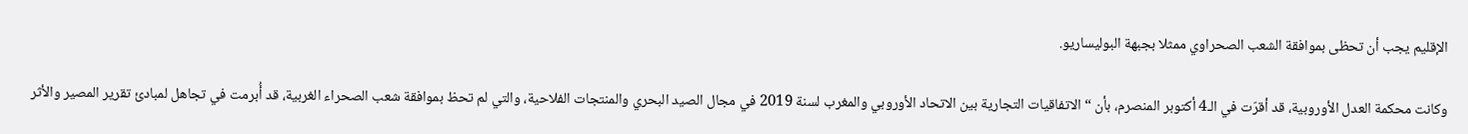الإقليم يجب أن تحظى بموافقة الشعب الصحراوي ممثلا بجبهة البوليساريو.

وكانت محكمة العدل الأوروبية، قد أقرّت في الـ4 أكتوبر المنصرم، بأن “الاتفاقيات التجارية بين الاتحاد الأوروبي والمغرب لسنة 2019 في مجال الصيد البحري والمنتجات الفلاحية، والتي لم تحظ بموافقة شعب الصحراء الغربية، قد أُبرمت في تجاهل لمبادئ تقرير المصير والأثر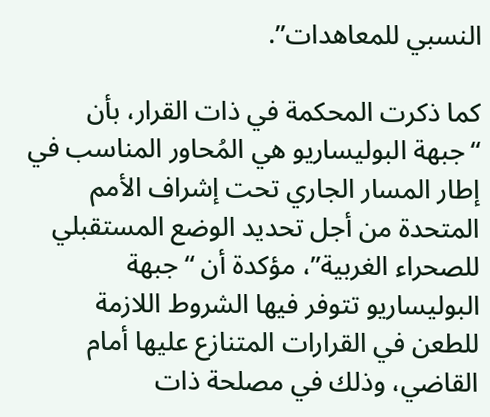النسبي للمعاهدات”.

كما ذكرت المحكمة في ذات القرار، بأن “جبهة البوليساريو هي المُحاور المناسب في إطار المسار الجاري تحت إشراف الأمم المتحدة من أجل تحديد الوضع المستقبلي للصحراء الغربية”، مؤكدة أن “جبهة البوليساريو تتوفر فيها الشروط اللازمة للطعن في القرارات المتنازع عليها أمام القاضي، وذلك في مصلحة ذات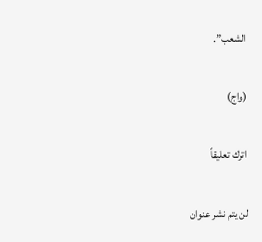الشعب”.

(واج)

اترك تعليقاً

لن يتم نشر عنوان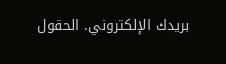بريدك الإلكتروني. الحقول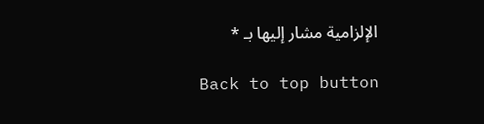الإلزامية مشار إليها بـ *

Back to top button